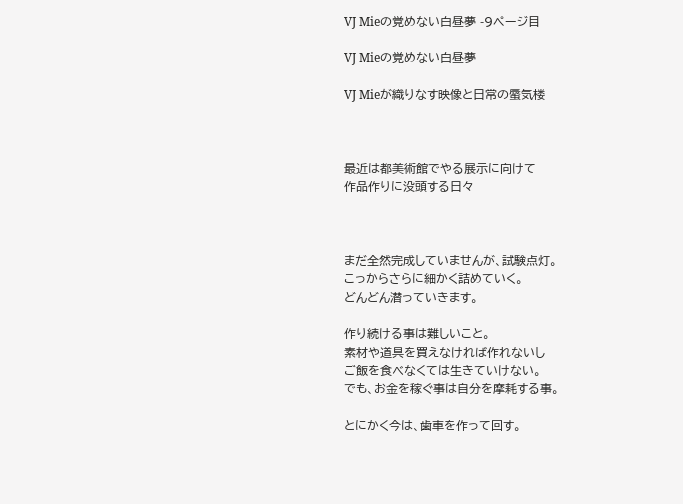VJ Mieの覚めない白昼夢 -9ページ目

VJ Mieの覚めない白昼夢

VJ Mieが織りなす映像と日常の蜃気楼



最近は都美術館でやる展示に向けて
作品作りに没頭する日々



まだ全然完成していませんが、試験点灯。
こっからさらに細かく詰めていく。
どんどん潜っていきます。

作り続ける事は難しいこと。
素材や道具を買えなければ作れないし
ご飯を食べなくては生きていけない。
でも、お金を稼ぐ事は自分を摩耗する事。

とにかく今は、歯車を作って回す。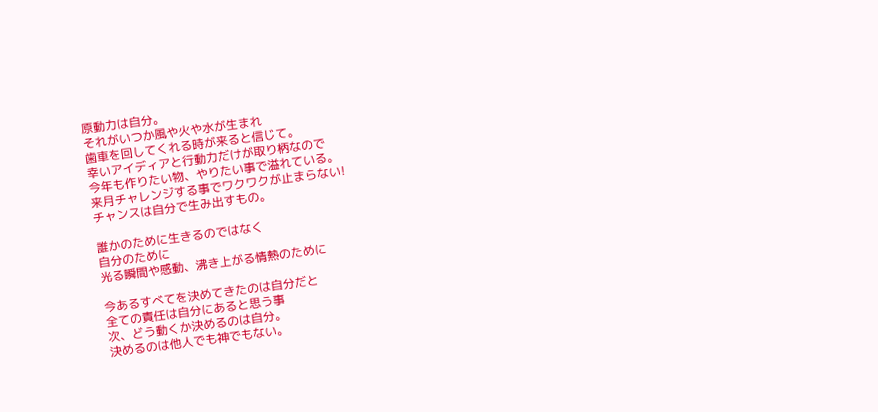原動力は自分。
それがいつか風や火や水が生まれ
歯車を回してくれる時が来ると信じて。
幸いアイディアと行動力だけが取り柄なので
今年も作りたい物、やりたい事で溢れている。
来月チャレンジする事でワクワクが止まらない!
チャンスは自分で生み出すもの。

誰かのために生きるのではなく
自分のために
光る瞬間や感動、沸き上がる情熱のために

今あるすべてを決めてきたのは自分だと
全ての責任は自分にあると思う事
次、どう動くか決めるのは自分。
決めるのは他人でも神でもない。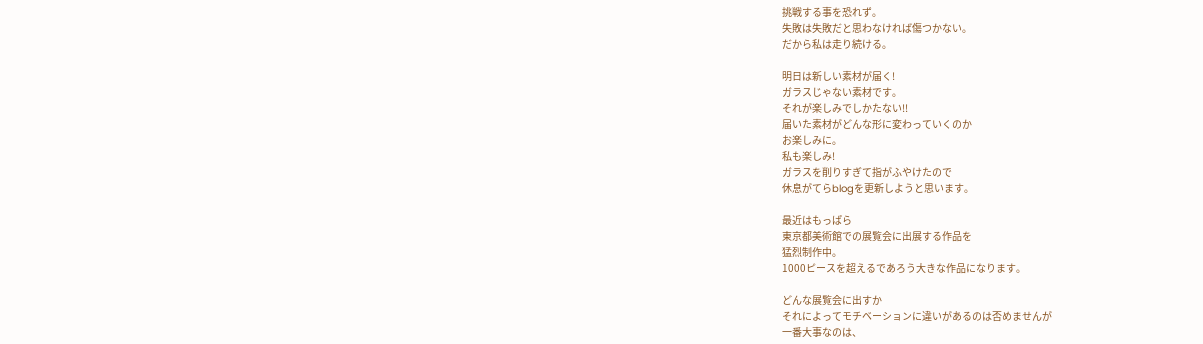挑戦する事を恐れず。
失敗は失敗だと思わなければ傷つかない。
だから私は走り続ける。

明日は新しい素材が届く!
ガラスじゃない素材です。
それが楽しみでしかたない!!
届いた素材がどんな形に変わっていくのか
お楽しみに。
私も楽しみ!
ガラスを削りすぎて指がふやけたので
休息がてらblogを更新しようと思います。

最近はもっぱら
東京都美術館での展覧会に出展する作品を
猛烈制作中。
1000ピースを超えるであろう大きな作品になります。

どんな展覧会に出すか
それによってモチベーションに違いがあるのは否めませんが
一番大事なのは、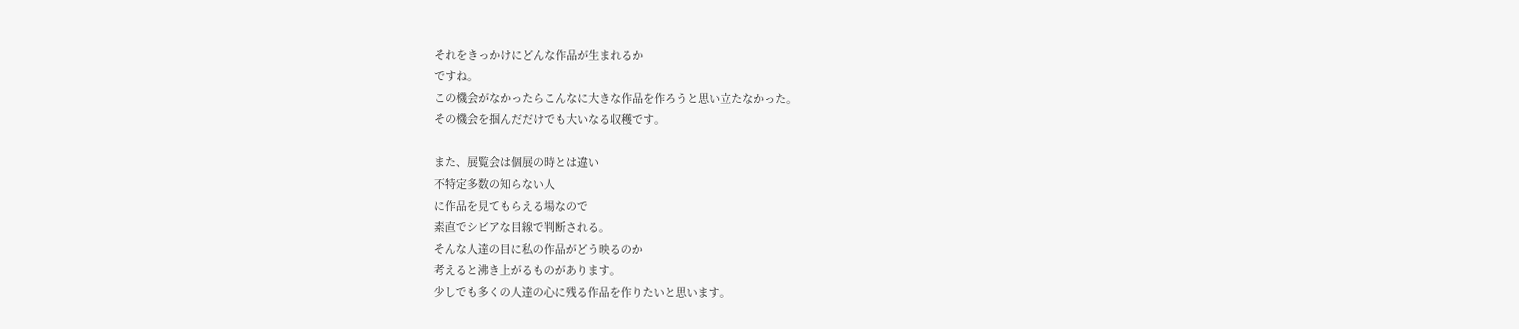それをきっかけにどんな作品が生まれるか
ですね。
この機会がなかったらこんなに大きな作品を作ろうと思い立たなかった。
その機会を掴んだだけでも大いなる収穫です。

また、展覧会は個展の時とは違い
不特定多数の知らない人
に作品を見てもらえる場なので
素直でシビアな目線で判断される。
そんな人達の目に私の作品がどう映るのか
考えると沸き上がるものがあります。
少しでも多くの人達の心に残る作品を作りたいと思います。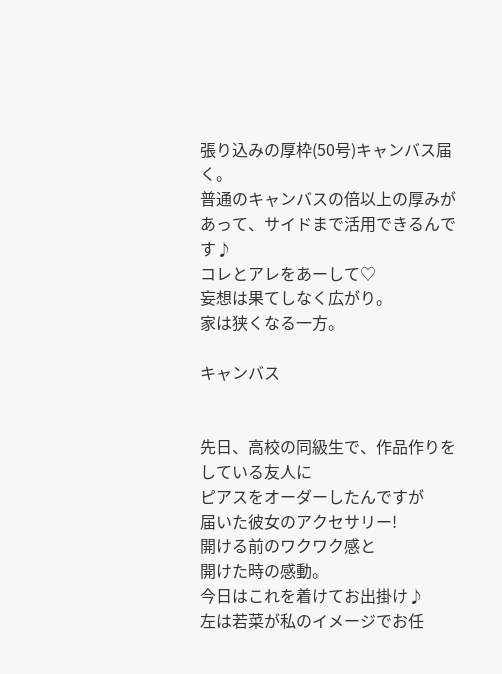張り込みの厚枠(50号)キャンバス届く。
普通のキャンバスの倍以上の厚みがあって、サイドまで活用できるんです♪
コレとアレをあーして♡
妄想は果てしなく広がり。
家は狭くなる一方。

キャンバス


先日、高校の同級生で、作品作りをしている友人に
ピアスをオーダーしたんですが
届いた彼女のアクセサリー!
開ける前のワクワク感と
開けた時の感動。
今日はこれを着けてお出掛け♪
左は若菜が私のイメージでお任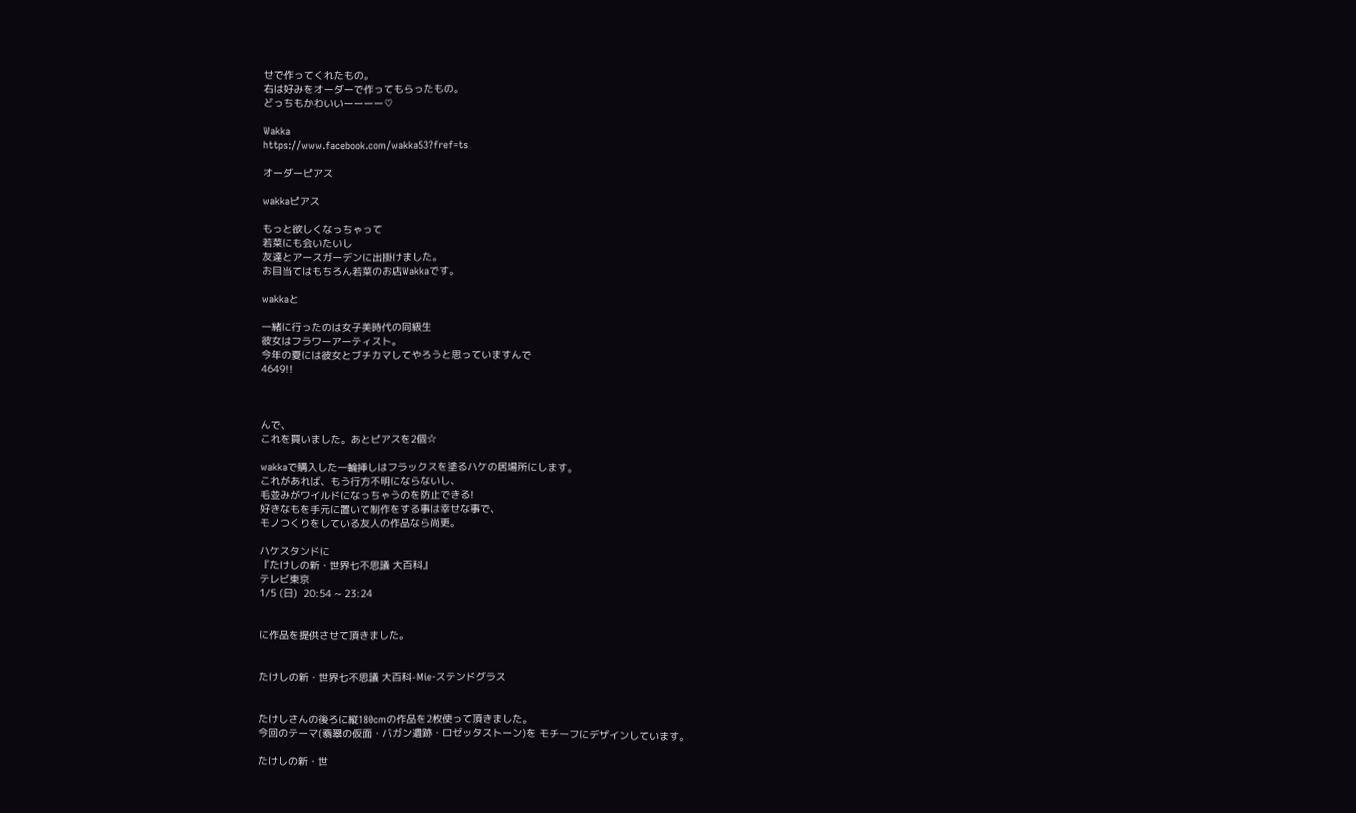せで作ってくれたもの。
右は好みをオーダーで作ってもらったもの。
どっちもかわいいーーーー♡

Wakka
https://www.facebook.com/wakka53?fref=ts

オーダーピアス

wakkaピアス

もっと欲しくなっちゃって
若菜にも会いたいし
友達とアースガーデンに出掛けました。
お目当てはもちろん若菜のお店Wakkaです。

wakkaと

一緒に行ったのは女子美時代の同級生
彼女はフラワーアーティスト。
今年の夏には彼女とブチカマしてやろうと思っていますんで
4649!!



んで、
これを買いました。あとピアスを2個☆

wakkaで購入した一輪挿しはフラックスを塗るハケの居場所にします。
これがあれば、もう行方不明にならないし、
毛並みがワイルドになっちゃうのを防止できる!
好きなもを手元に置いて制作をする事は幸せな事で、
モノつくりをしている友人の作品なら尚更。

ハケスタンドに
『たけしの新・世界七不思議 大百科』
テレビ東京
1/5 (日)  20:54 ~ 23:24


に作品を提供させて頂きました。


たけしの新・世界七不思議 大百科-Mie-ステンドグラス


たけしさんの後ろに縦180cmの作品を2枚使って頂きました。
今回のテーマ(翡翠の仮面・バガン遺跡・ロゼッタストーン)を モチーフにデザインしています。

たけしの新・世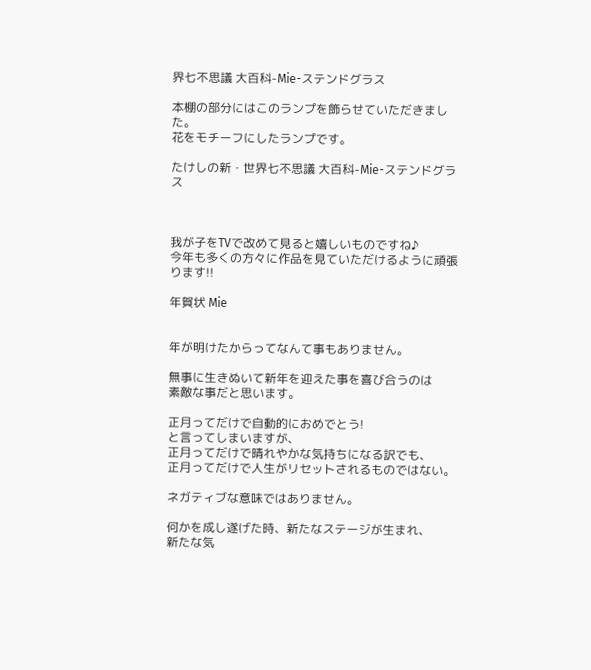界七不思議 大百科-Mie-ステンドグラス

本棚の部分にはこのランプを飾らせていただきました。
花をモチーフにしたランプです。

たけしの新・世界七不思議 大百科-Mie-ステンドグラス



我が子をTVで改めて見ると嬉しいものですね♪
今年も多くの方々に作品を見ていただけるように頑張ります!!

年賀状 Mie


年が明けたからってなんて事もありません。

無事に生きぬいて新年を迎えた事を喜び合うのは
素敵な事だと思います。

正月ってだけで自動的におめでとう!
と言ってしまいますが、
正月ってだけで晴れやかな気持ちになる訳でも、
正月ってだけで人生がリセットされるものではない。

ネガティブな意味ではありません。

何かを成し遂げた時、新たなステージが生まれ、
新たな気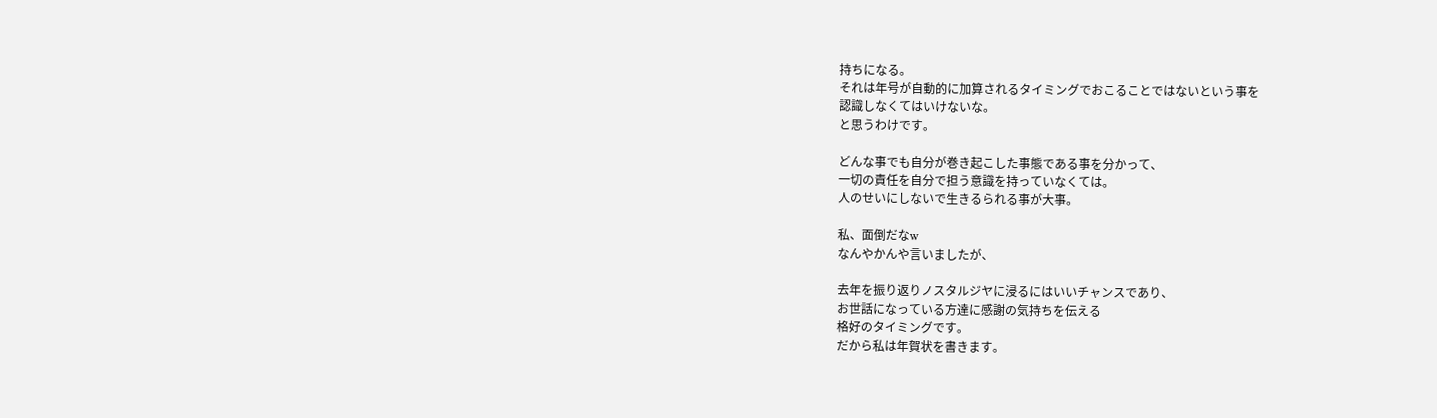持ちになる。
それは年号が自動的に加算されるタイミングでおこることではないという事を
認識しなくてはいけないな。
と思うわけです。

どんな事でも自分が巻き起こした事態である事を分かって、
一切の責任を自分で担う意識を持っていなくては。
人のせいにしないで生きるられる事が大事。

私、面倒だなw
なんやかんや言いましたが、

去年を振り返りノスタルジヤに浸るにはいいチャンスであり、
お世話になっている方達に感謝の気持ちを伝える
格好のタイミングです。
だから私は年賀状を書きます。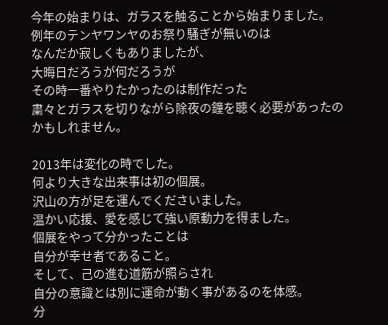今年の始まりは、ガラスを触ることから始まりました。
例年のテンヤワンヤのお祭り騒ぎが無いのは
なんだか寂しくもありましたが、
大晦日だろうが何だろうが
その時一番やりたかったのは制作だった
粛々とガラスを切りながら除夜の鐘を聴く必要があったのかもしれません。

2013年は変化の時でした。
何より大きな出来事は初の個展。
沢山の方が足を運んでくださいました。
温かい応援、愛を感じて強い原動力を得ました。
個展をやって分かったことは
自分が幸せ者であること。
そして、己の進む道筋が照らされ
自分の意識とは別に運命が動く事があるのを体感。
分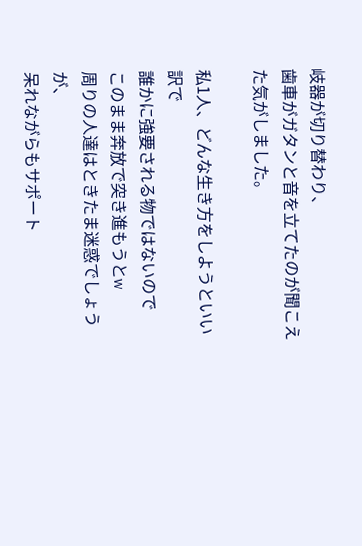岐器が切り替わり、
歯車がガタンと音を立てたのが聞こえた気がしました。

私1人、どんな生き方をしようといい訳で
誰かに強要される物ではないので
このまま奔放で突き進もうとw
周りの人達はときたま迷惑でしょうが、
呆れながらもサポート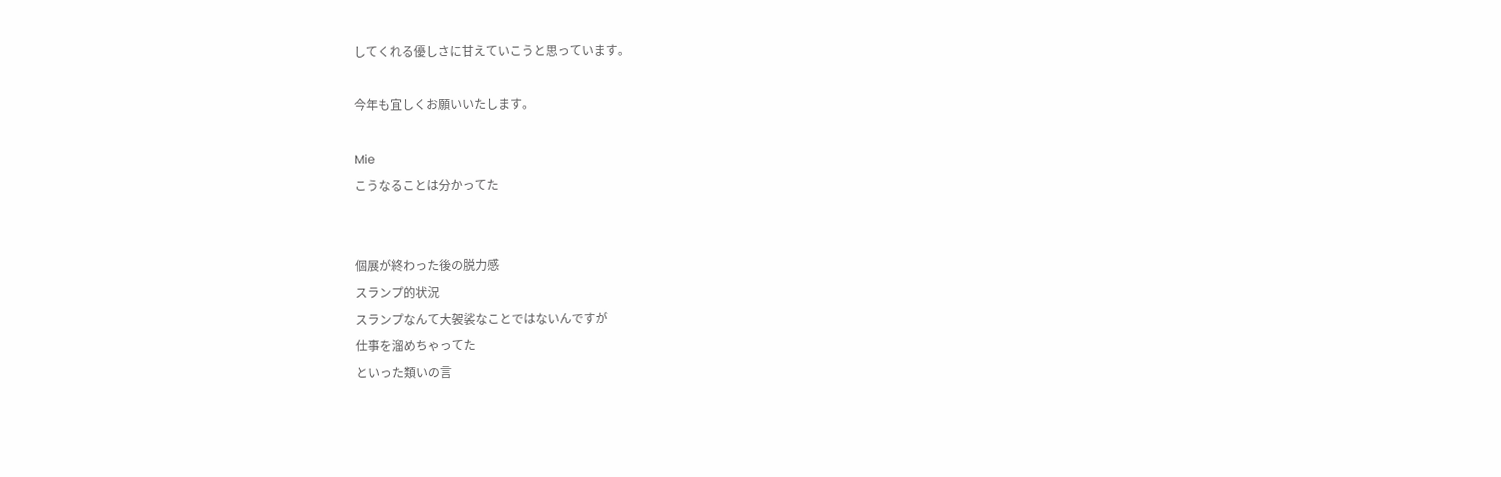してくれる優しさに甘えていこうと思っています。

今年も宜しくお願いいたします。

Mie
こうなることは分かってた


個展が終わった後の脱力感
スランプ的状況
スランプなんて大袈裟なことではないんですが
仕事を溜めちゃってた
といった類いの言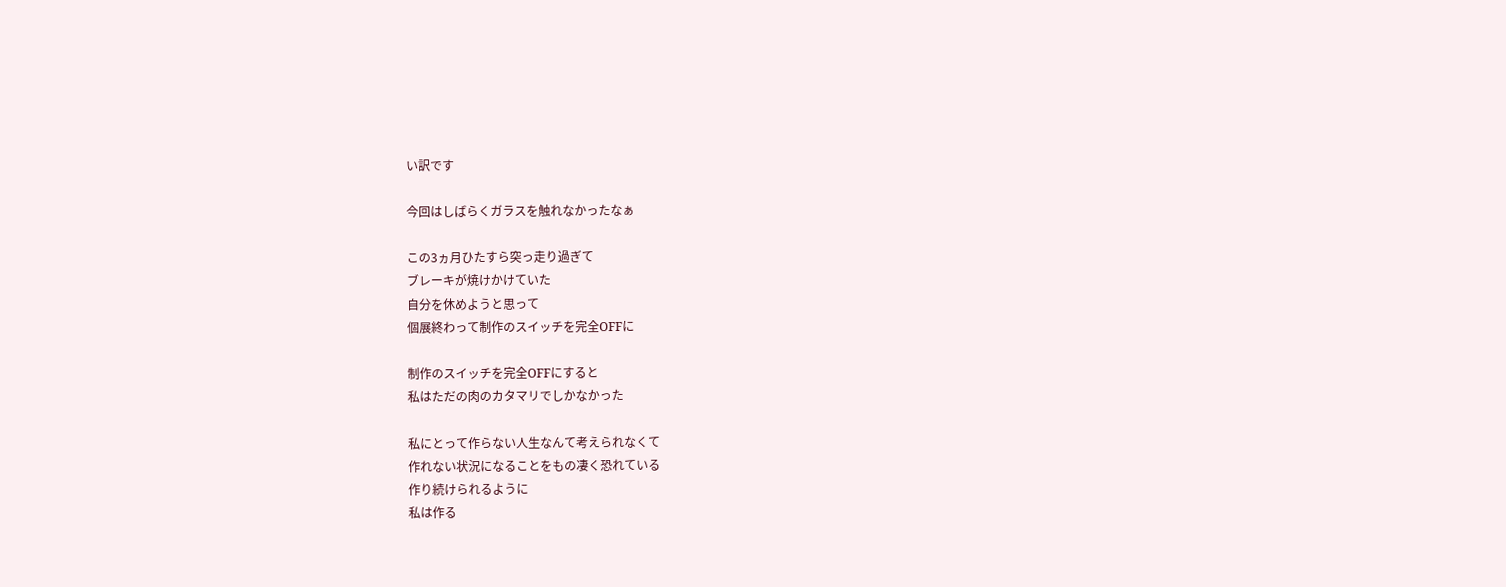い訳です

今回はしばらくガラスを触れなかったなぁ

この3ヵ月ひたすら突っ走り過ぎて
ブレーキが焼けかけていた
自分を休めようと思って
個展終わって制作のスイッチを完全OFFに

制作のスイッチを完全OFFにすると
私はただの肉のカタマリでしかなかった

私にとって作らない人生なんて考えられなくて
作れない状況になることをもの凄く恐れている
作り続けられるように
私は作る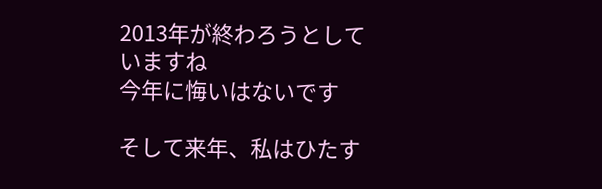2013年が終わろうとしていますね
今年に悔いはないです

そして来年、私はひたす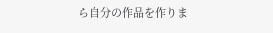ら自分の作品を作りま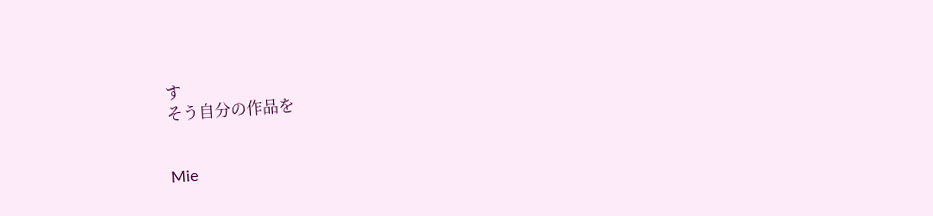す
そう自分の作品を


Mie